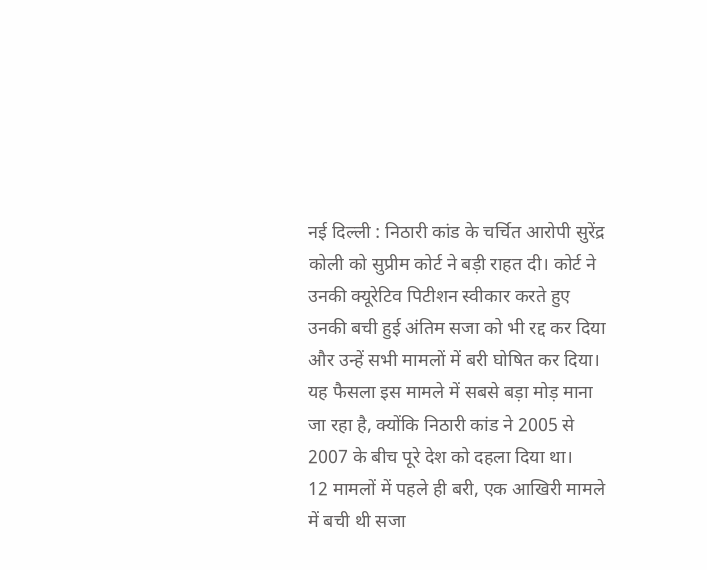नई दिल्ली : निठारी कांड के चर्चित आरोपी सुरेंद्र कोली को सुप्रीम कोर्ट ने बड़ी राहत दी। कोर्ट ने उनकी क्यूरेटिव पिटीशन स्वीकार करते हुए उनकी बची हुई अंतिम सजा को भी रद्द कर दिया और उन्हें सभी मामलों में बरी घोषित कर दिया। यह फैसला इस मामले में सबसे बड़ा मोड़ माना जा रहा है, क्योंकि निठारी कांड ने 2005 से 2007 के बीच पूरे देश को दहला दिया था।
12 मामलों में पहले ही बरी, एक आखिरी मामले में बची थी सजा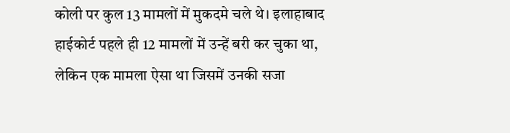कोली पर कुल 13 मामलों में मुकदमे चले थे। इलाहाबाद हाईकोर्ट पहले ही 12 मामलों में उन्हें बरी कर चुका था, लेकिन एक मामला ऐसा था जिसमें उनकी सजा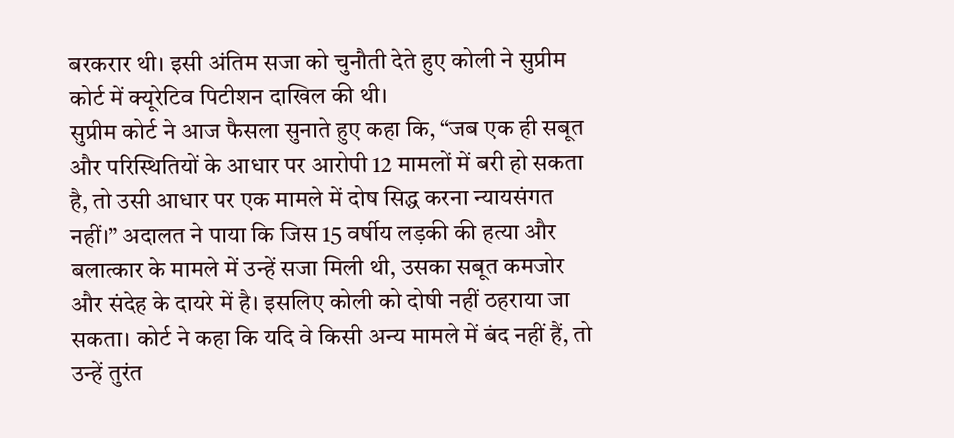बरकरार थी। इसी अंतिम सजा को चुनौती देते हुए कोली ने सुप्रीम कोर्ट में क्यूरेटिव पिटीशन दाखिल की थी।
सुप्रीम कोर्ट ने आज फैसला सुनाते हुए कहा कि, “जब एक ही सबूत और परिस्थितियों के आधार पर आरोपी 12 मामलों में बरी हो सकता है, तो उसी आधार पर एक मामले में दोष सिद्ध करना न्यायसंगत नहीं।” अदालत ने पाया कि जिस 15 वर्षीय लड़की की हत्या और बलात्कार के मामले में उन्हें सजा मिली थी, उसका सबूत कमजोर और संदेह के दायरे में है। इसलिए कोली को दोषी नहीं ठहराया जा सकता। कोर्ट ने कहा कि यदि वे किसी अन्य मामले में बंद नहीं हैं, तो उन्हें तुरंत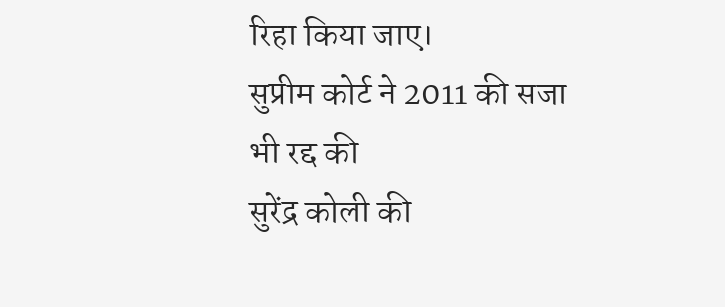रिहा किया जाए।
सुप्रीम कोर्ट ने 2011 की सजा भी रद्द की
सुरेंद्र कोली की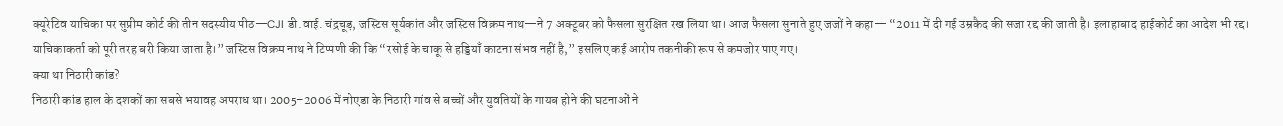क्यूरेटिव याचिका पर सुप्रीम कोर्ट की तीन सदस्यीय पीठ—CJI डी.वाई. चंद्रचूड़, जस्टिस सूर्यकांत और जस्टिस विक्रम नाथ—ने 7 अक्टूबर को फैसला सुरक्षित रख लिया था। आज फैसला सुनाते हुए जजों ने कहा— “2011 में दी गई उम्रकैद की सजा रद्द की जाती है। इलाहाबाद हाईकोर्ट का आदेश भी रद्द। याचिकाकर्ता को पूरी तरह बरी किया जाता है।” जस्टिस विक्रम नाथ ने टिप्पणी की कि “रसोई के चाकू से हड्डियाँ काटना संभव नहीं है,” इसलिए कई आरोप तकनीकी रूप से कमजोर पाए गए।
क्या था निठारी कांड?
निठारी कांड हाल के दशकों का सबसे भयावह अपराध था। 2005–2006 में नोएडा के निठारी गांव से बच्चों और युवतियों के गायब होने की घटनाओं ने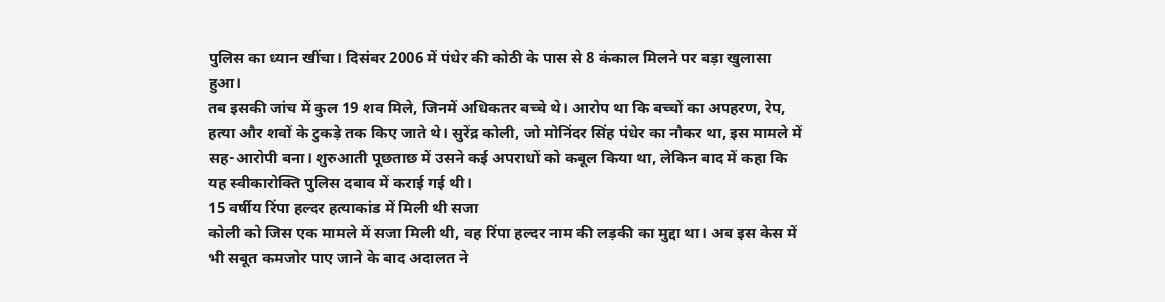पुलिस का ध्यान खींचा। दिसंबर 2006 में पंधेर की कोठी के पास से 8 कंकाल मिलने पर बड़ा खुलासा हुआ।
तब इसकी जांच में कुल 19 शव मिले, जिनमें अधिकतर बच्चे थे। आरोप था कि बच्चों का अपहरण, रेप, हत्या और शवों के टुकड़े तक किए जाते थे। सुरेंद्र कोली, जो मोनिंदर सिंह पंधेर का नौकर था, इस मामले में सह-आरोपी बना। शुरुआती पूछताछ में उसने कई अपराधों को कबूल किया था, लेकिन बाद में कहा कि यह स्वीकारोक्ति पुलिस दबाव में कराई गई थी।
15 वर्षीय रिंपा हल्दर हत्याकांड में मिली थी सजा
कोली को जिस एक मामले में सजा मिली थी, वह रिंपा हल्दर नाम की लड़की का मुद्दा था। अब इस केस में भी सबूत कमजोर पाए जाने के बाद अदालत ने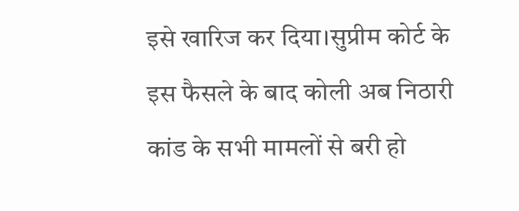इसे खारिज कर दिया।सुप्रीम कोर्ट के इस फैसले के बाद कोली अब निठारी कांड के सभी मामलों से बरी हो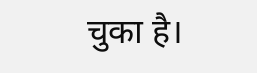चुका है।